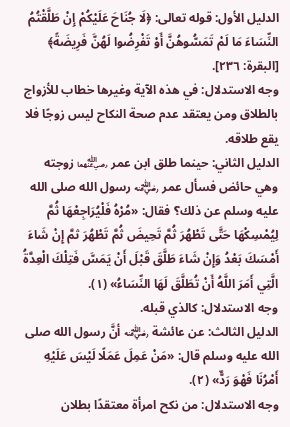الدليل الأول: قوله تعالى: ﴿لَا جُنَاحَ عَلَيْكُمْ إِنْ طَلَّقْتُمُ النِّسَاءَ مَا لَمْ تَمَسُّوهُنَّ أَوْ تَفْرِضُوا لَهُنَّ فَرِيضَةً﴾ [البقرة: ٢٣٦].
وجه الاستدلال: في هذه الآية وغيرها خطاب للأزواج بالطلاق ومن يعتقد عدم صحة النكاح ليس زوجًا فلا يقع طلاقه.
الدليل الثاني: حينما طلق ابن عمر ﵄ زوجته وهي حائض فسأل عمر ﵁ رسول الله صلى الله عليه وسلم عن ذلك؟ فقال: «مُرْهُ فَلْيُرَاجِعْهَا ثُمَّ لِيُمْسِكْهَا حَتَّى تَطْهُرَ ثُمَّ تَحِيضَ ثُمَّ تَطْهُرَ ثمَّ إِنْ شَاءَ أَمْسَكَ بَعْدُ وَإِنْ شَاءَ طَلَّقَ قَبْلَ أَنْ يَمَسَّ فَتِلْكَ الْعِدَّةُ الَّتِي أَمَرَ اللَّهُ أَنْ تُطَلَّقَ لَهَا النِّسَاءُ» (١).
وجه الاستدلال: كالذي قبله.
الدليل الثالث: عن عائشة ﵁ أنَّ رسول الله صلى الله عليه وسلم قال: «مَنْ عَمِلَ عَمَلًا لَيْسَ عَلَيْهِ أَمْرُنَا فَهْوَ رَدٌّ» (٢).
وجه الاستدلال: من نكح امرأة معتقدًا بطلان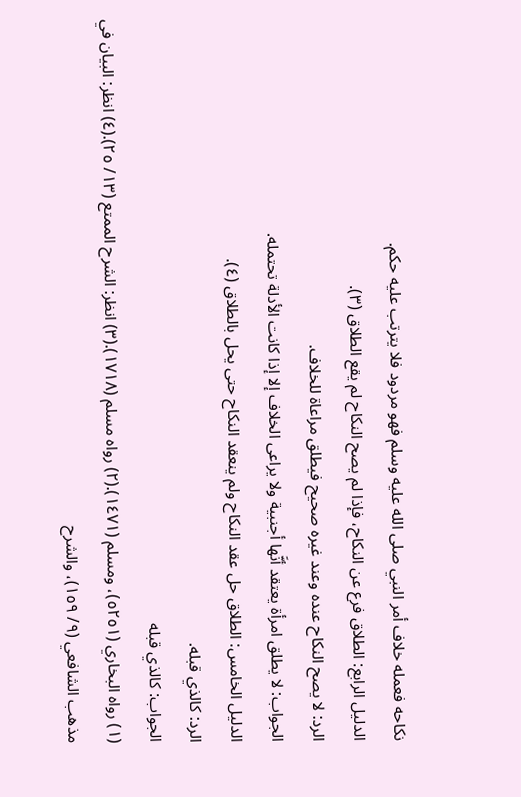نكاحه فعمله خلاف أمر النبي صلى الله عليه وسلم فهو مردود فلا يترتب عليه حكم.
الدليل الرابع: الطلاق فرع عن النكاح، فإذا لم يصح النكاح لم يقع الطلاق (٣).
الرد: لا يصح النكاح عنده وعند غيره صحيح فيطلق مراعاة للخلاف.
الجواب: لا يطلق امرأة يعتقد أنَّها أجنبية ولا يراعى الخلاف إلا إذا كانت الأدلة تحتمله.
الدليل الخامس: الطلاق حل عقد النكاح ولم ينعقد النكاح حتى يحل بالطلاق (٤).
الرد: كالذي قبله.
الجواب: كالذي قبله
(١) رواه البخاري (٥٢٥١)، ومسلم (١٤٧١).(٢) رواه مسلم (١٧١٨).(٣) انظر: الشرح الممتع (١٣/ ٢٥).(٤) انظر: البيان في مذهب الشافعي (٩/ ١٥٩)، والشرح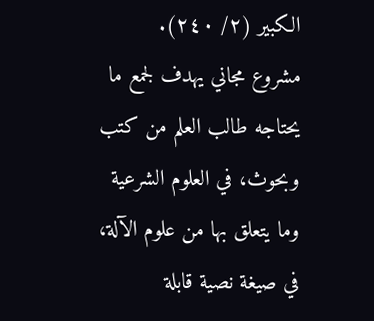الكبير (٢/ ٢٤٠).
مشروع مجاني يهدف لجمع ما يحتاجه طالب العلم من كتب وبحوث، في العلوم الشرعية وما يتعلق بها من علوم الآلة، في صيغة نصية قابلة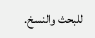للبحث والنسخ.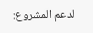لدعم المشروع: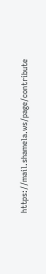https://mail.shamela.ws/page/contribute